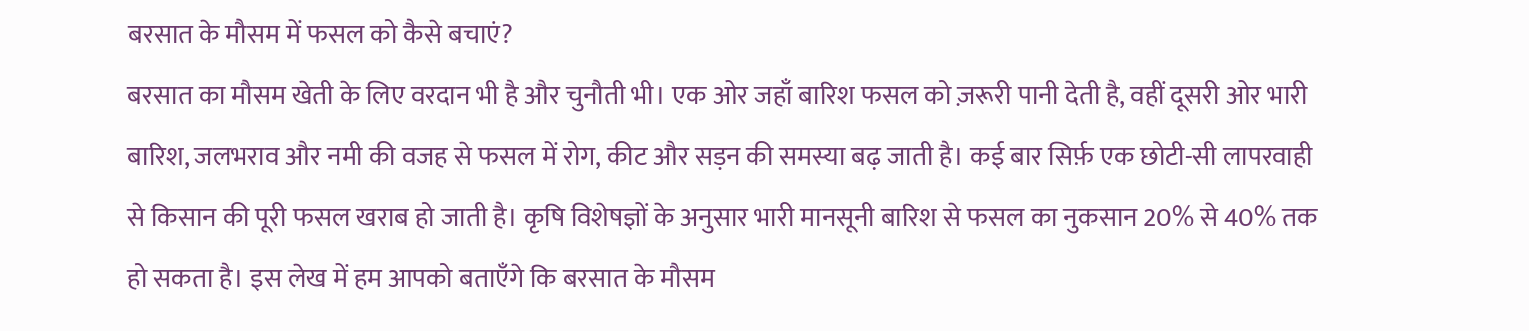बरसात के मौसम में फसल को कैसे बचाएं?
बरसात का मौसम खेती के लिए वरदान भी है और चुनौती भी। एक ओर जहाँ बारिश फसल को ज़रूरी पानी देती है, वहीं दूसरी ओर भारी बारिश, जलभराव और नमी की वजह से फसल में रोग, कीट और सड़न की समस्या बढ़ जाती है। कई बार सिर्फ़ एक छोटी-सी लापरवाही से किसान की पूरी फसल खराब हो जाती है। कृषि विशेषज्ञों के अनुसार भारी मानसूनी बारिश से फसल का नुकसान 20% से 40% तक हो सकता है। इस लेख में हम आपको बताएँगे कि बरसात के मौसम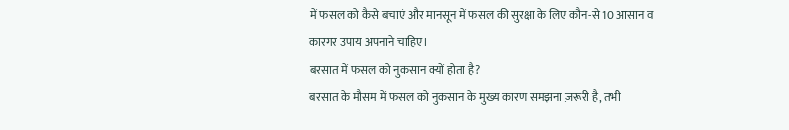में फसल को कैसे बचाएं और मानसून में फसल की सुरक्षा के लिए कौन-से 10 आसान व कारगर उपाय अपनाने चाहिए।
बरसात में फसल को नुकसान क्यों होता है?
बरसात के मौसम में फसल को नुकसान के मुख्य कारण समझना ज़रूरी है, तभी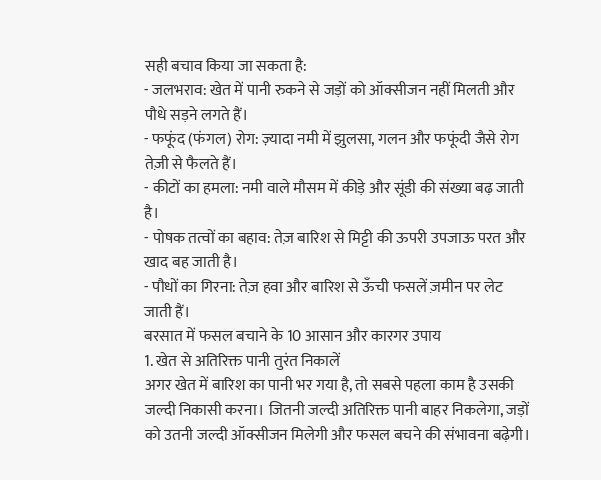सही बचाव किया जा सकता है:
- जलभराव: खेत में पानी रुकने से जड़ों को ऑक्सीजन नहीं मिलती और पौधे सड़ने लगते हैं।
- फफूंद (फंगल) रोग: ज़्यादा नमी में झुलसा, गलन और फफूंदी जैसे रोग तेज़ी से फैलते हैं।
- कीटों का हमला: नमी वाले मौसम में कीड़े और सूंडी की संख्या बढ़ जाती है।
- पोषक तत्वों का बहाव: तेज़ बारिश से मिट्टी की ऊपरी उपजाऊ परत और खाद बह जाती है।
- पौधों का गिरना: तेज़ हवा और बारिश से ऊँची फसलें ज़मीन पर लेट जाती हैं।
बरसात में फसल बचाने के 10 आसान और कारगर उपाय
1. खेत से अतिरिक्त पानी तुरंत निकालें
अगर खेत में बारिश का पानी भर गया है, तो सबसे पहला काम है उसकी जल्दी निकासी करना। जितनी जल्दी अतिरिक्त पानी बाहर निकलेगा, जड़ों को उतनी जल्दी ऑक्सीजन मिलेगी और फसल बचने की संभावना बढ़ेगी।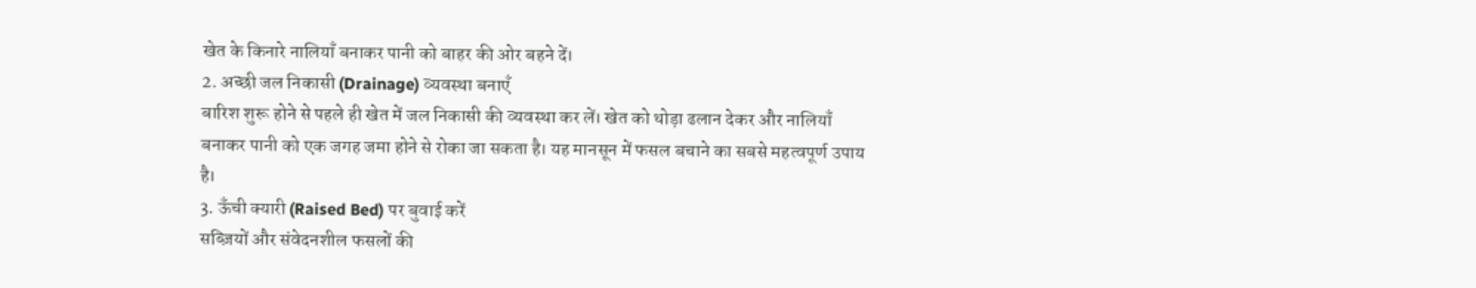खेत के किनारे नालियाँ बनाकर पानी को बाहर की ओर बहने दें।
2. अच्छी जल निकासी (Drainage) व्यवस्था बनाएँ
बारिश शुरू होने से पहले ही खेत में जल निकासी की व्यवस्था कर लें। खेत को थोड़ा ढलान देकर और नालियाँ बनाकर पानी को एक जगह जमा होने से रोका जा सकता है। यह मानसून में फसल बचाने का सबसे महत्वपूर्ण उपाय है।
3. ऊँची क्यारी (Raised Bed) पर बुवाई करें
सब्ज़ियों और संवेदनशील फसलों की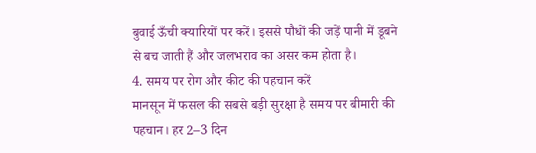बुवाई ऊँची क्यारियों पर करें। इससे पौधों की जड़ें पानी में डूबने से बच जाती हैं और जलभराव का असर कम होता है।
4. समय पर रोग और कीट की पहचान करें
मानसून में फसल की सबसे बड़ी सुरक्षा है समय पर बीमारी की पहचान। हर 2–3 दिन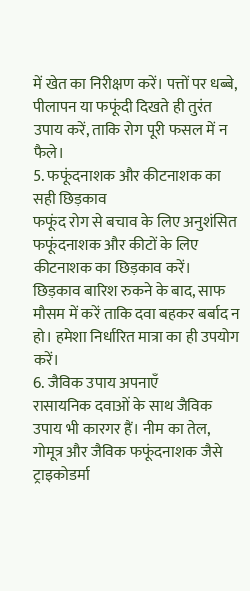में खेत का निरीक्षण करें। पत्तों पर धब्बे, पीलापन या फफूंदी दिखते ही तुरंत उपाय करें, ताकि रोग पूरी फसल में न फैले।
5. फफूंदनाशक और कीटनाशक का सही छिड़काव
फफूंद रोग से बचाव के लिए अनुशंसित फफूंदनाशक और कीटों के लिए कीटनाशक का छिड़काव करें। छिड़काव बारिश रुकने के बाद, साफ मौसम में करें ताकि दवा बहकर बर्बाद न हो। हमेशा निर्धारित मात्रा का ही उपयोग करें।
6. जैविक उपाय अपनाएँ
रासायनिक दवाओं के साथ जैविक उपाय भी कारगर हैं। नीम का तेल, गोमूत्र और जैविक फफूंदनाशक जैसे ट्राइकोडर्मा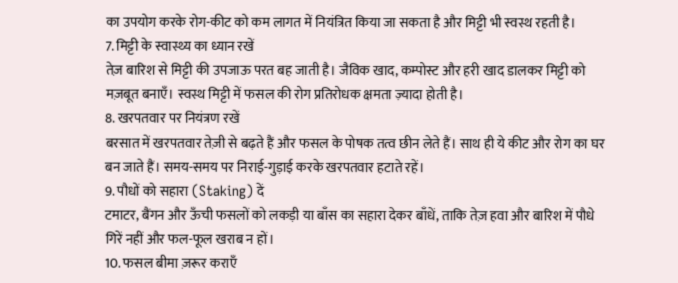का उपयोग करके रोग-कीट को कम लागत में नियंत्रित किया जा सकता है और मिट्टी भी स्वस्थ रहती है।
7. मिट्टी के स्वास्थ्य का ध्यान रखें
तेज़ बारिश से मिट्टी की उपजाऊ परत बह जाती है। जैविक खाद, कम्पोस्ट और हरी खाद डालकर मिट्टी को मज़बूत बनाएँ। स्वस्थ मिट्टी में फसल की रोग प्रतिरोधक क्षमता ज़्यादा होती है।
8. खरपतवार पर नियंत्रण रखें
बरसात में खरपतवार तेज़ी से बढ़ते हैं और फसल के पोषक तत्व छीन लेते हैं। साथ ही ये कीट और रोग का घर बन जाते हैं। समय-समय पर निराई-गुड़ाई करके खरपतवार हटाते रहें।
9. पौधों को सहारा (Staking) दें
टमाटर, बैंगन और ऊँची फसलों को लकड़ी या बाँस का सहारा देकर बाँधें, ताकि तेज़ हवा और बारिश में पौधे गिरें नहीं और फल-फूल खराब न हों।
10. फसल बीमा ज़रूर कराएँ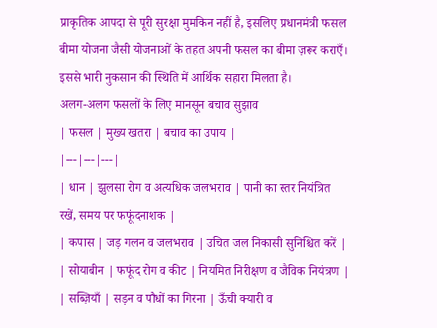प्राकृतिक आपदा से पूरी सुरक्षा मुमकिन नहीं है, इसलिए प्रधानमंत्री फसल बीमा योजना जैसी योजनाओं के तहत अपनी फसल का बीमा ज़रूर कराएँ। इससे भारी नुकसान की स्थिति में आर्थिक सहारा मिलता है।
अलग-अलग फसलों के लिए मानसून बचाव सुझाव
| फसल | मुख्य खतरा | बचाव का उपाय |
|---|---|---|
| धान | झुलसा रोग व अत्यधिक जलभराव | पानी का स्तर नियंत्रित रखें, समय पर फफूंदनाशक |
| कपास | जड़ गलन व जलभराव | उचित जल निकासी सुनिश्चित करें |
| सोयाबीन | फफूंद रोग व कीट | नियमित निरीक्षण व जैविक नियंत्रण |
| सब्ज़ियाँ | सड़न व पौधों का गिरना | ऊँची क्यारी व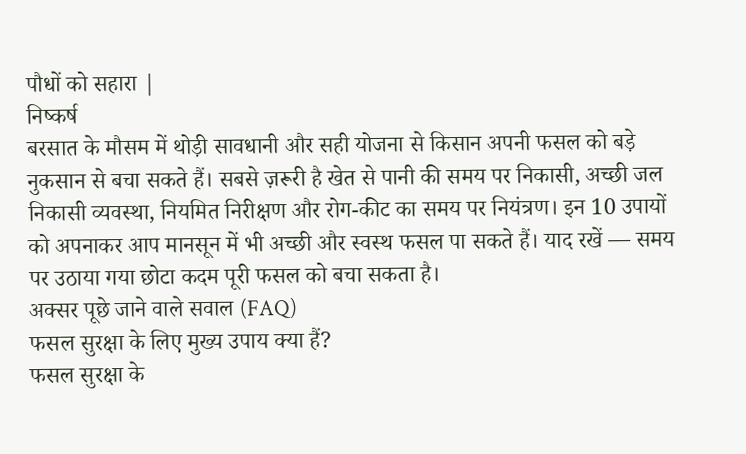पौधों को सहारा |
निष्कर्ष
बरसात के मौसम में थोड़ी सावधानी और सही योजना से किसान अपनी फसल को बड़े नुकसान से बचा सकते हैं। सबसे ज़रूरी है खेत से पानी की समय पर निकासी, अच्छी जल निकासी व्यवस्था, नियमित निरीक्षण और रोग-कीट का समय पर नियंत्रण। इन 10 उपायों को अपनाकर आप मानसून में भी अच्छी और स्वस्थ फसल पा सकते हैं। याद रखें — समय पर उठाया गया छोटा कदम पूरी फसल को बचा सकता है।
अक्सर पूछे जाने वाले सवाल (FAQ)
फसल सुरक्षा के लिए मुख्य उपाय क्या हैं?
फसल सुरक्षा के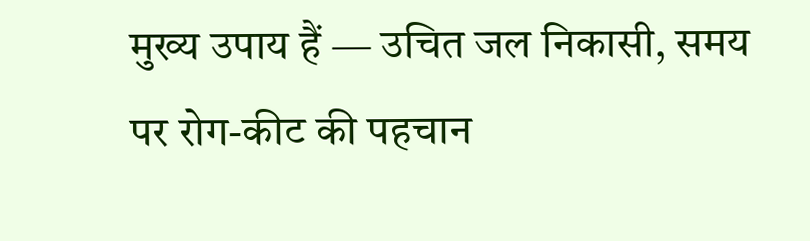मुख्य उपाय हैं — उचित जल निकासी, समय पर रोग-कीट की पहचान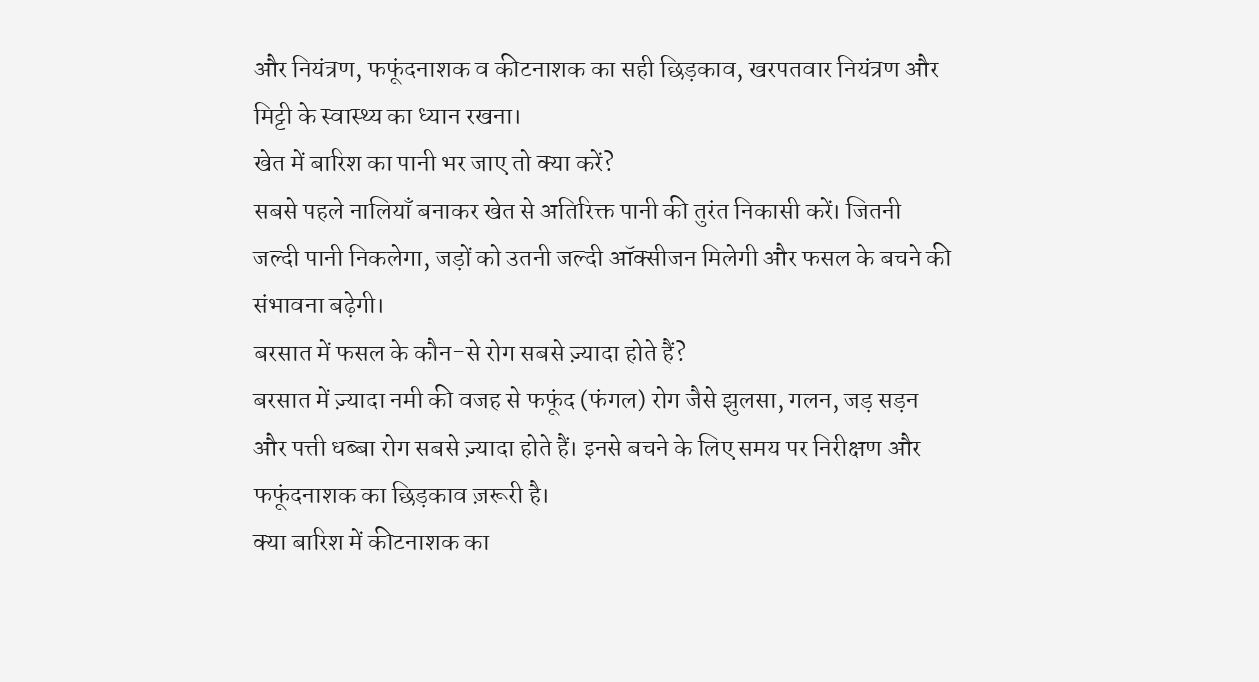और नियंत्रण, फफूंदनाशक व कीटनाशक का सही छिड़काव, खरपतवार नियंत्रण और मिट्टी के स्वास्थ्य का ध्यान रखना।
खेत में बारिश का पानी भर जाए तो क्या करें?
सबसे पहले नालियाँ बनाकर खेत से अतिरिक्त पानी की तुरंत निकासी करें। जितनी जल्दी पानी निकलेगा, जड़ों को उतनी जल्दी ऑक्सीजन मिलेगी और फसल के बचने की संभावना बढ़ेगी।
बरसात में फसल के कौन-से रोग सबसे ज़्यादा होते हैं?
बरसात में ज़्यादा नमी की वजह से फफूंद (फंगल) रोग जैसे झुलसा, गलन, जड़ सड़न और पत्ती धब्बा रोग सबसे ज़्यादा होते हैं। इनसे बचने के लिए समय पर निरीक्षण और फफूंदनाशक का छिड़काव ज़रूरी है।
क्या बारिश में कीटनाशक का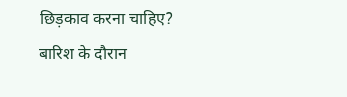छिड़काव करना चाहिए?
बारिश के दौरान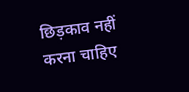छिड़काव नहीं करना चाहिए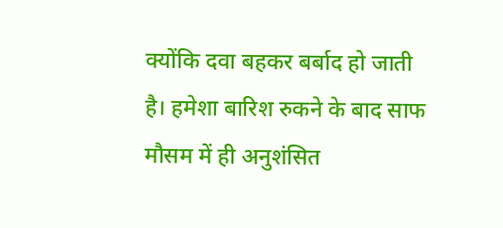क्योंकि दवा बहकर बर्बाद हो जाती है। हमेशा बारिश रुकने के बाद साफ मौसम में ही अनुशंसित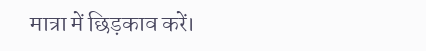मात्रा में छिड़काव करें।